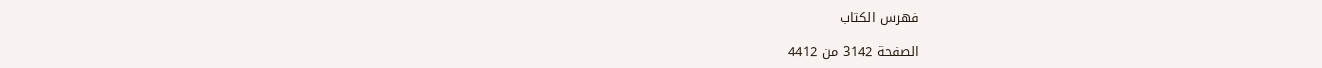فهرس الكتاب

الصفحة 3142 من 4412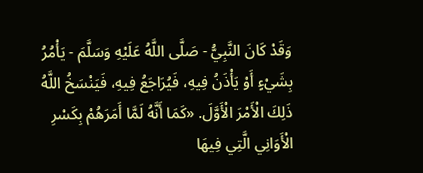وَقَدْ كَانَ النَّبِيُّ - صَلَّى اللَّهُ عَلَيْهِ وَسَلَّمَ - يَأْمُرُ بِشَيْءٍ أَوْ يَأْذَنُ فِيهِ، فَيُرَاجَعُ فِيهِ، فَيَنْسَخُ اللَّهُ ذَلِكَ الْأَمْرَ الْأَوَّلَ. «كَمَا أَنَّهُ لَمَّا أَمَرَهُمْ بِكَسْرِ الْأَوَانِي الَّتِي فِيهَا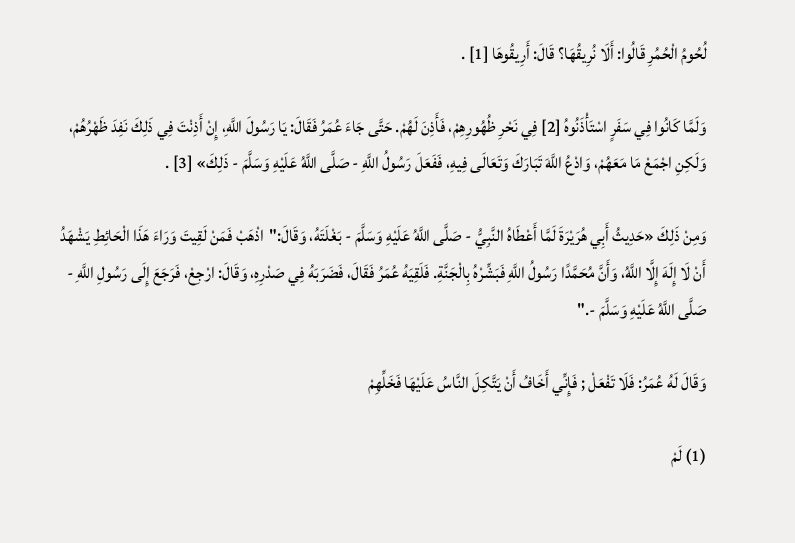لُحُومُ الْحُمُرِ قَالُوا: أَلَا نُرِيقُهَا؟ قَالَ: أَرِيقُوهَا [1] .

وَلَمَّا كَانُوا فِي سَفَرٍ اسْتَأْذَنُوهُ [2] فِي نَحْرِ ظُهُورِهِمْ، فَأَذِنَ لَهُمْ. حَتَّى جَاءَ عُمَرُ فَقَالَ: يَا رَسُولَ اللَّهِ، إِنْ أَذِنْتَ فِي ذَلِكَ نَفِدَ ظَهْرُهُمْ، وَلَكِنِ اجْمَعْ مَا مَعَهُمْ، وَادْعُ اللَّهَ تَبَارَكَ وَتَعَالَى فِيهِ، فَفَعَلَ رَسُولُ اللَّهِ - صَلَّى اللَّهُ عَلَيْهِ وَسَلَّمَ - ذَلِكَ» [3] .

وَمِنْ ذَلِكَ «حَدِيثُ أَبِي هُرَيْرَةَ لَمَّا أَعْطَاهُ النَّبِيُّ - صَلَّى اللَّهُ عَلَيْهِ وَسَلَّمَ - بَغْلَتَهُ، وَقَالَ:"اذْهَبْ فَمَنْ لَقِيتَ وَرَاءَ هَذَا الْحَائِطِ يَشْهَدُ أَنْ لَا إِلَهَ إِلَّا اللَّهُ، وَأَنَّ مُحَمَّدًا رَسُولُ اللَّهِ فَبَشِّرْهُ بِالْجَنَّةِ. فَلَقِيَهُ عُمَرُ فَقَالَ، فَضَرَبَهُ فِي صَدْرِهِ، وَقَالَ: ارْجِعْ، فَرَجَعَ إِلَى رَسُولِ اللَّهِ - صَلَّى اللَّهُ عَلَيْهِ وَسَلَّمَ -."

وَقَالَ لَهُ عُمَرُ: فَلَا تَفْعَلْ ; فَإِنِّي أَخَافُ أَنْ يَتَّكِلَ النَّاسُ عَلَيْهَا فَخَلِّهِمْ

(1) لَمْ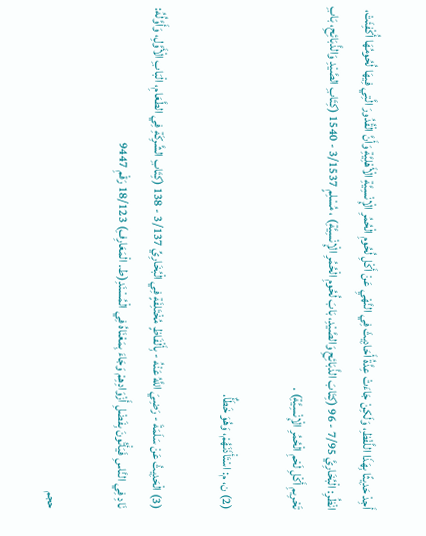أَجِدْ حَدِيثًا بِهَذَا اللَّفْظِ، وَلَكِنْ جَاءَتْ عِدَّةُ أَحَادِيثَ فِي النَّهْيِ عَنْ أَكْلِ لُحُومِ الْحُمُرِ الْإِنْسِيَّةِ الْأَهْلِيَّةِ وَأَنَّ الْقُدُورَ الَّتِي فِيهَا لُحُومُهَا أُكْفِئَتْ، انْظُرِ: الْبُخَارِيَّ 7/95 - 96 (كِتَابَ الذَّبَائِحِ وَالصَّيْدِ، بَابَ لُحُومِ الْحُمُرِ الْإِنْسِيَّةِ) ، مُسْلِمٍ 3/1537 - 1540 (كِتَابِ الصَّيْدِ وَالذَّبَائِحِ، بَابِ تَحْرِيمِ أَكْلِ لَحْمِ الْحُمُرِ الْإِنْسِيَّةِ) .

(2) ن، م: اسْتَأْذَنَهُمْ، وَهُوَ خَطَأٌ.

(3) الْحَدِيثُ عَنْ سَلَمَةَ - رَضِيَ اللَّهُ عَنْهُ - بِأَلْفَاظٍ مُخْتَلِفَةٍ فِي الْبُخَارِيِّ 3/137 - 138 (كِتَابِ الشَّرِكَةِ فِي الطَّعَامِ، الْبَابِ الْأَوَّلِ، وَأَوَّلُهُ: نَادِ فِي النَّاسِ فَيَأْتُونَ بِفَضْلِ أَزْوَادِهِمْ وَجَاءَ بِمَعْنَاهُ فِي الْمُسْنَدِ(ط. الْمَعَارِفِ) 18/123 رَقْمِ 9447

حجم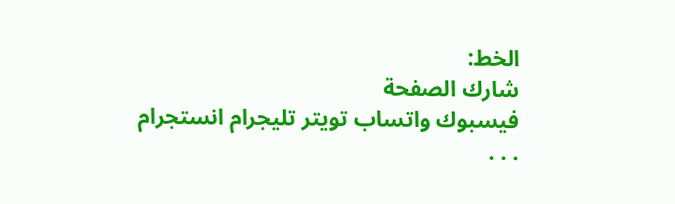الخط:
شارك الصفحة
فيسبوك واتساب تويتر تليجرام انستجرام
. . .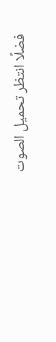فضلًا انتظر تحميل الصوت